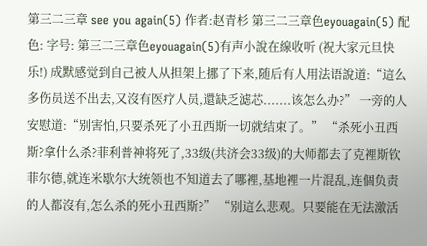第三二三章 see you again(5) 作者:赵青杉 第三二三章色eyouagain(5) 配色: 字号: 第三二三章色eyouagain(5)有声小說在線收听 (祝大家元旦快乐!) 成默感觉到自己被人从担架上挪了下来,随后有人用法语說道:“這么多伤员送不出去,又沒有医疗人员,還缺乏滤芯.......该怎么办?” 一旁的人安慰道:“别害怕,只要杀死了小丑西斯一切就结束了。” “杀死小丑西斯?拿什么杀?菲利普神将死了,33级(共济会33级)的大师都去了克裡斯钦菲尔德,就连米歇尔大统领也不知道去了哪裡,基地裡一片混乱,连個负责的人都沒有,怎么杀的死小丑西斯?” “别這么悲观。只要能在无法激活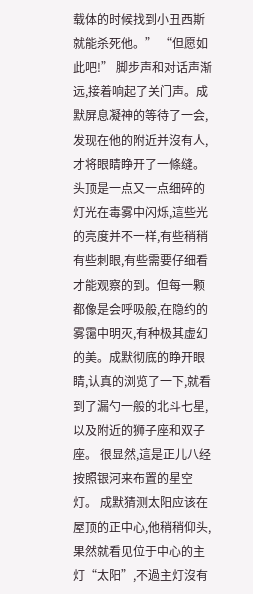载体的时候找到小丑西斯就能杀死他。” “但愿如此吧!” 脚步声和对话声渐远,接着响起了关门声。成默屏息凝神的等待了一会,发现在他的附近并沒有人,才将眼睛睁开了一條缝。 头顶是一点又一点细碎的灯光在毒雾中闪烁,這些光的亮度并不一样,有些稍稍有些刺眼,有些需要仔细看才能观察的到。但每一颗都像是会呼吸般,在隐约的雾霭中明灭,有种极其虚幻的美。成默彻底的睁开眼睛,认真的浏览了一下,就看到了漏勺一般的北斗七星,以及附近的狮子座和双子座。 很显然,這是正儿八经按照银河来布置的星空灯。 成默猜测太阳应该在屋顶的正中心,他稍稍仰头,果然就看见位于中心的主灯“太阳”,不過主灯沒有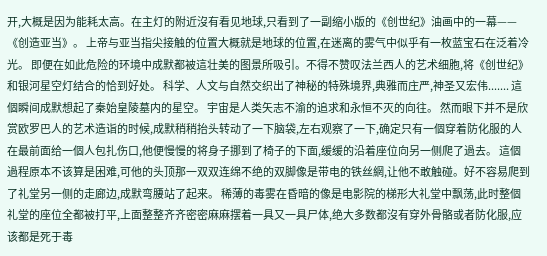开,大概是因为能耗太高。在主灯的附近沒有看见地球,只看到了一副缩小版的《创世纪》油画中的一幕——《创造亚当》。 上帝与亚当指尖接触的位置大概就是地球的位置,在迷离的雾气中似乎有一枚蓝宝石在泛着冷光。 即便在如此危险的环境中成默都被這壮美的图景所吸引。不得不赞叹法兰西人的艺术细胞,将《创世纪》和银河星空灯结合的恰到好处。 科学、人文与自然交织出了神秘的特殊境界,典雅而庄严,神圣又宏伟....... 這個瞬间成默想起了秦始皇陵墓内的星空。 宇宙是人类矢志不渝的追求和永恒不灭的向往。 然而眼下并不是欣赏欧罗巴人的艺术造诣的时候,成默稍稍抬头转动了一下脑袋,左右观察了一下,确定只有一個穿着防化服的人在最前面给一個人包扎伤口,他便慢慢的将身子挪到了椅子的下面,缓缓的沿着座位向另一侧爬了過去。 這個過程原本不该算是困难,可他的头顶那一双双连绵不绝的双脚像是带电的铁丝網,让他不敢触碰。好不容易爬到了礼堂另一侧的走廊边,成默弯腰站了起来。 稀薄的毒雾在昏暗的像是电影院的梯形大礼堂中飘荡,此时整個礼堂的座位全都被打平,上面整整齐齐密密麻麻摆着一具又一具尸体,绝大多数都沒有穿外骨骼或者防化服,应该都是死于毒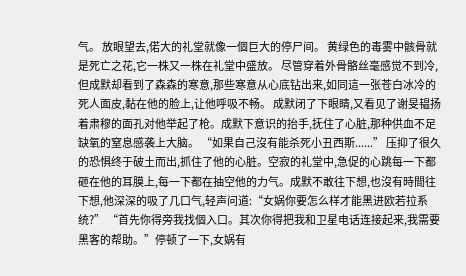气。 放眼望去,偌大的礼堂就像一個巨大的停尸间。 黄绿色的毒雾中骸骨就是死亡之花,它一株又一株在礼堂中盛放。 尽管穿着外骨骼丝毫感觉不到冷,但成默却看到了森森的寒意,那些寒意从心底钻出来,如同這一张苍白冰冷的死人面皮,黏在他的脸上,让他呼吸不畅。 成默闭了下眼睛,又看见了谢旻韫扬着肃穆的面孔对他举起了枪。成默下意识的抬手,抚住了心脏,那种供血不足缺氧的窒息感袭上大脑。 “如果自己沒有能杀死小丑西斯......” 压抑了很久的恐惧终于破土而出,抓住了他的心脏。空寂的礼堂中,急促的心跳每一下都砸在他的耳膜上,每一下都在抽空他的力气。成默不敢往下想,也沒有時間往下想,他深深的吸了几口气,轻声问道:“女娲你要怎么样才能黑进欧若拉系统?” “首先你得旁我找個入口。其次你得把我和卫星电话连接起来,我需要黑客的帮助。”停顿了一下,女娲有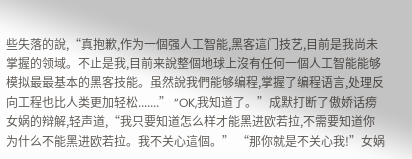些失落的說,“真抱歉,作为一個强人工智能,黑客這门技艺,目前是我尚未掌握的领域。不止是我,目前来說整個地球上沒有任何一個人工智能能够模拟最最基本的黑客技能。虽然說我們能够编程,掌握了编程语言,处理反向工程也比人类更加轻松.......” “OK,我知道了。”成默打断了傲娇话痨女娲的辩解,轻声道,“我只要知道怎么样才能黑进欧若拉,不需要知道你为什么不能黑进欧若拉。我不关心這個。” “那你就是不关心我!”女娲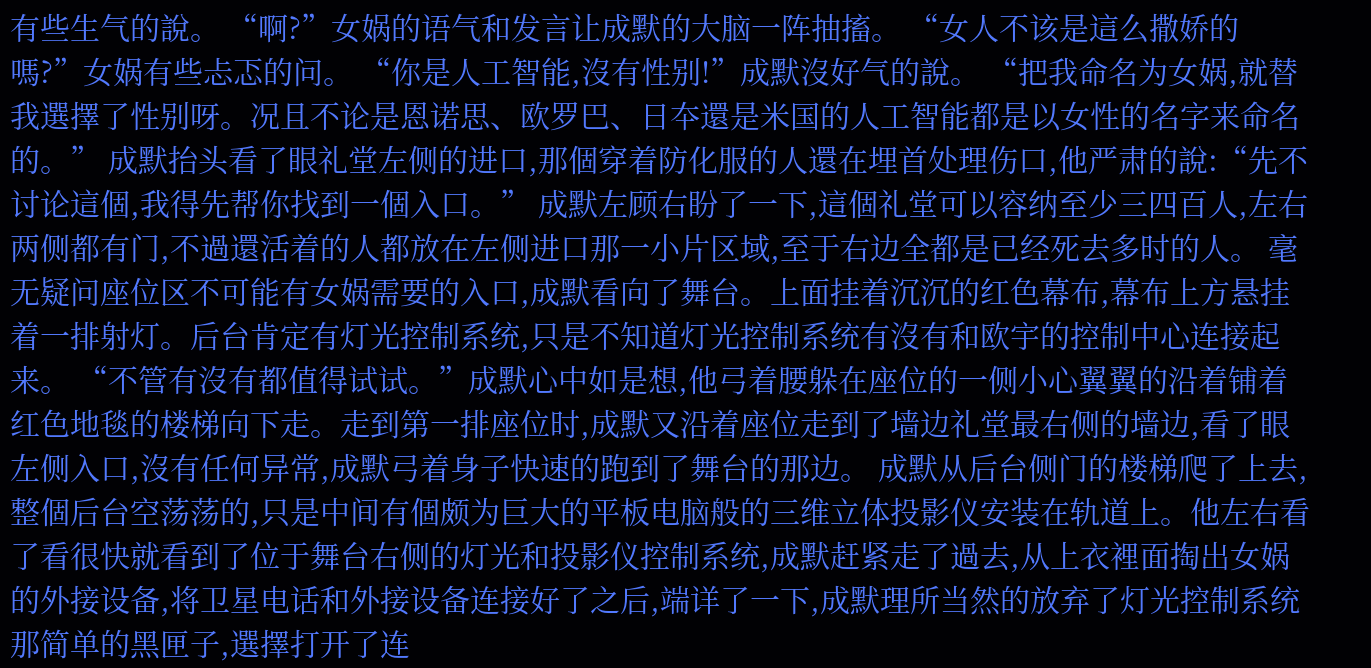有些生气的說。 “啊?”女娲的语气和发言让成默的大脑一阵抽搐。 “女人不该是這么撒娇的嗎?”女娲有些忐忑的问。 “你是人工智能,沒有性别!”成默沒好气的說。 “把我命名为女娲,就替我選擇了性别呀。况且不论是恩诺思、欧罗巴、日夲還是米国的人工智能都是以女性的名字来命名的。” 成默抬头看了眼礼堂左侧的进口,那個穿着防化服的人還在埋首处理伤口,他严肃的說:“先不讨论這個,我得先帮你找到一個入口。” 成默左顾右盼了一下,這個礼堂可以容纳至少三四百人,左右两侧都有门,不過還活着的人都放在左侧进口那一小片区域,至于右边全都是已经死去多时的人。 毫无疑问座位区不可能有女娲需要的入口,成默看向了舞台。上面挂着沉沉的红色幕布,幕布上方悬挂着一排射灯。后台肯定有灯光控制系统,只是不知道灯光控制系统有沒有和欧宇的控制中心连接起来。 “不管有沒有都值得试试。”成默心中如是想,他弓着腰躲在座位的一侧小心翼翼的沿着铺着红色地毯的楼梯向下走。走到第一排座位时,成默又沿着座位走到了墙边礼堂最右侧的墙边,看了眼左侧入口,沒有任何异常,成默弓着身子快速的跑到了舞台的那边。 成默从后台侧门的楼梯爬了上去,整個后台空荡荡的,只是中间有個颇为巨大的平板电脑般的三维立体投影仪安装在轨道上。他左右看了看很快就看到了位于舞台右侧的灯光和投影仪控制系统,成默赶紧走了過去,从上衣裡面掏出女娲的外接设备,将卫星电话和外接设备连接好了之后,端详了一下,成默理所当然的放弃了灯光控制系统那简单的黑匣子,選擇打开了连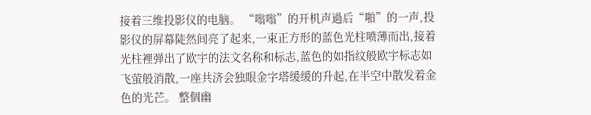接着三维投影仪的电脑。 “嗡嗡”的开机声過后“啪”的一声,投影仪的屏幕陡然间亮了起来,一束正方形的蓝色光柱喷薄而出,接着光柱裡弹出了欧宇的法文名称和标志,蓝色的如指纹般欧宇标志如飞萤般消散,一座共济会独眼金字塔缓缓的升起,在半空中散发着金色的光芒。 整個幽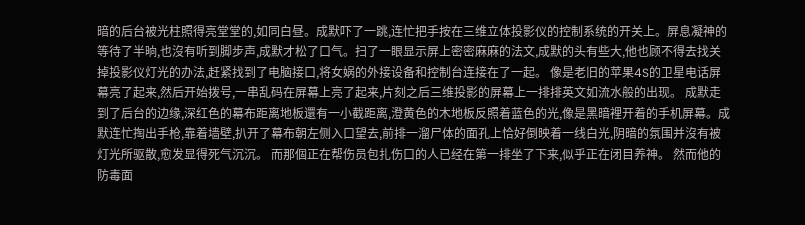暗的后台被光柱照得亮堂堂的,如同白昼。成默吓了一跳,连忙把手按在三维立体投影仪的控制系统的开关上。屏息凝神的等待了半晌,也沒有听到脚步声,成默才松了口气。扫了一眼显示屏上密密麻麻的法文,成默的头有些大,他也顾不得去找关掉投影仪灯光的办法,赶紧找到了电脑接口,将女娲的外接设备和控制台连接在了一起。 像是老旧的苹果4S的卫星电话屏幕亮了起来,然后开始拨号,一串乱码在屏幕上亮了起来,片刻之后三维投影的屏幕上一排排英文如流水般的出现。 成默走到了后台的边缘,深红色的幕布距离地板還有一小截距离,澄黄色的木地板反照着蓝色的光,像是黑暗裡开着的手机屏幕。成默连忙掏出手枪,靠着墙壁,扒开了幕布朝左侧入口望去,前排一溜尸体的面孔上恰好倒映着一线白光,阴暗的氛围并沒有被灯光所驱散,愈发显得死气沉沉。 而那個正在帮伤员包扎伤口的人已经在第一排坐了下来,似乎正在闭目养神。 然而他的防毒面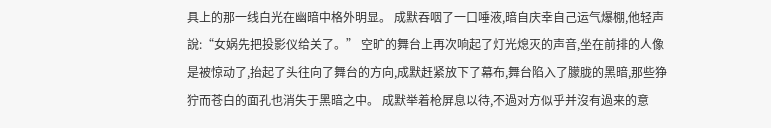具上的那一线白光在幽暗中格外明显。 成默吞咽了一口唾液,暗自庆幸自己运气爆棚,他轻声說:“女娲先把投影仪给关了。” 空旷的舞台上再次响起了灯光熄灭的声音,坐在前排的人像是被惊动了,抬起了头往向了舞台的方向,成默赶紧放下了幕布,舞台陷入了朦胧的黑暗,那些狰狞而苍白的面孔也消失于黑暗之中。 成默举着枪屏息以待,不過对方似乎并沒有過来的意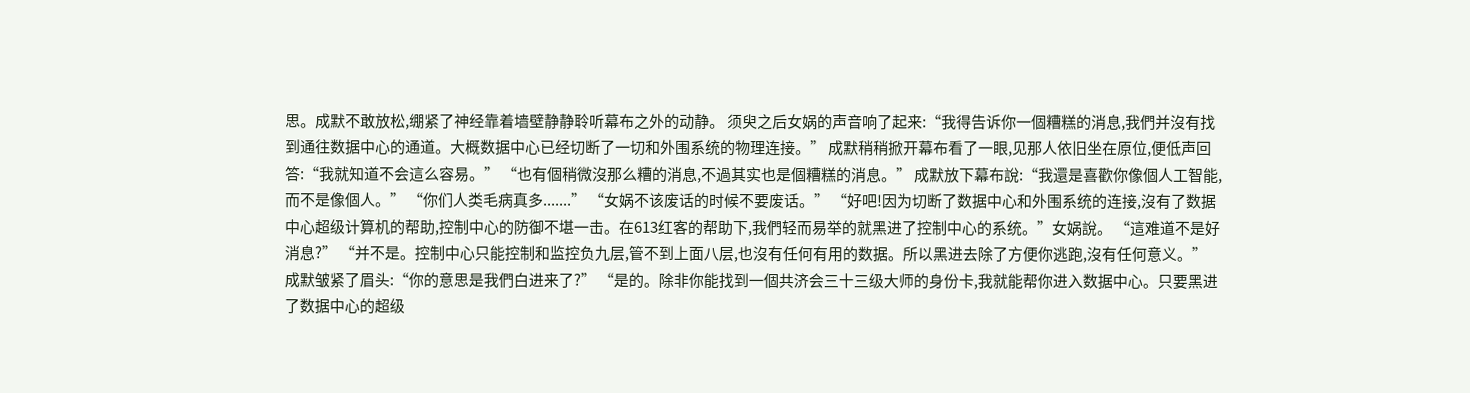思。成默不敢放松,绷紧了神经靠着墙壁静静聆听幕布之外的动静。 须臾之后女娲的声音响了起来:“我得告诉你一個糟糕的消息,我們并沒有找到通往数据中心的通道。大概数据中心已经切断了一切和外围系统的物理连接。” 成默稍稍掀开幕布看了一眼,见那人依旧坐在原位,便低声回答:“我就知道不会這么容易。” “也有個稍微沒那么糟的消息,不過其实也是個糟糕的消息。” 成默放下幕布說:“我還是喜歡你像個人工智能,而不是像個人。” “你们人类毛病真多.......” “女娲不该废话的时候不要废话。” “好吧!因为切断了数据中心和外围系统的连接,沒有了数据中心超级计算机的帮助,控制中心的防御不堪一击。在613红客的帮助下,我們轻而易举的就黑进了控制中心的系统。”女娲說。 “這难道不是好消息?” “并不是。控制中心只能控制和监控负九层,管不到上面八层,也沒有任何有用的数据。所以黑进去除了方便你逃跑,沒有任何意义。” 成默皱紧了眉头:“你的意思是我們白进来了?” “是的。除非你能找到一個共济会三十三级大师的身份卡,我就能帮你进入数据中心。只要黑进了数据中心的超级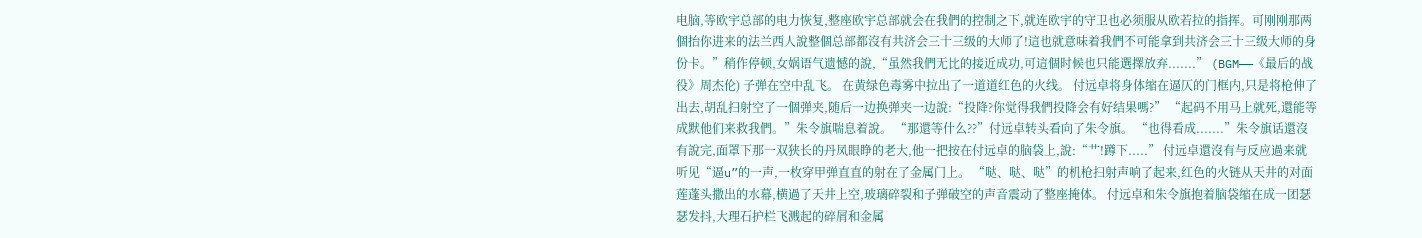电脑,等欧宇总部的电力恢复,整座欧宇总部就会在我們的控制之下,就连欧宇的守卫也必须服从欧若拉的指挥。可刚刚那两個抬你进来的法兰西人說整個总部都沒有共济会三十三级的大师了!這也就意味着我們不可能拿到共济会三十三级大师的身份卡。”稍作停顿,女娲语气遗憾的說,“虽然我們无比的接近成功,可這個时候也只能選擇放弃.......” (BGM——《最后的战役》周杰伦) 子弹在空中乱飞。 在黄绿色毒雾中拉出了一道道红色的火线。 付远卓将身体缩在逼仄的门框内,只是将枪伸了出去,胡乱扫射空了一個弹夹,随后一边换弹夹一边說:“投降?你觉得我們投降会有好结果嗎?” “起码不用马上就死,還能等成默他们来救我們。”朱令旗喘息着說。 “那還等什么??”付远卓转头看向了朱令旗。 “也得看成.......”朱令旗话還沒有說完,面罩下那一双狭长的丹凤眼睁的老大,他一把按在付远卓的脑袋上,說:“艹!蹲下.....” 付远卓還沒有与反应過来就听见“逼u”的一声,一枚穿甲弹直直的射在了金属门上。 “哒、哒、哒”的机枪扫射声响了起来,红色的火链从天井的对面莲蓬头撒出的水幕,横過了天井上空,玻璃碎裂和子弹破空的声音震动了整座掩体。 付远卓和朱令旗抱着脑袋缩在成一团瑟瑟发抖,大理石护栏飞溅起的碎屑和金属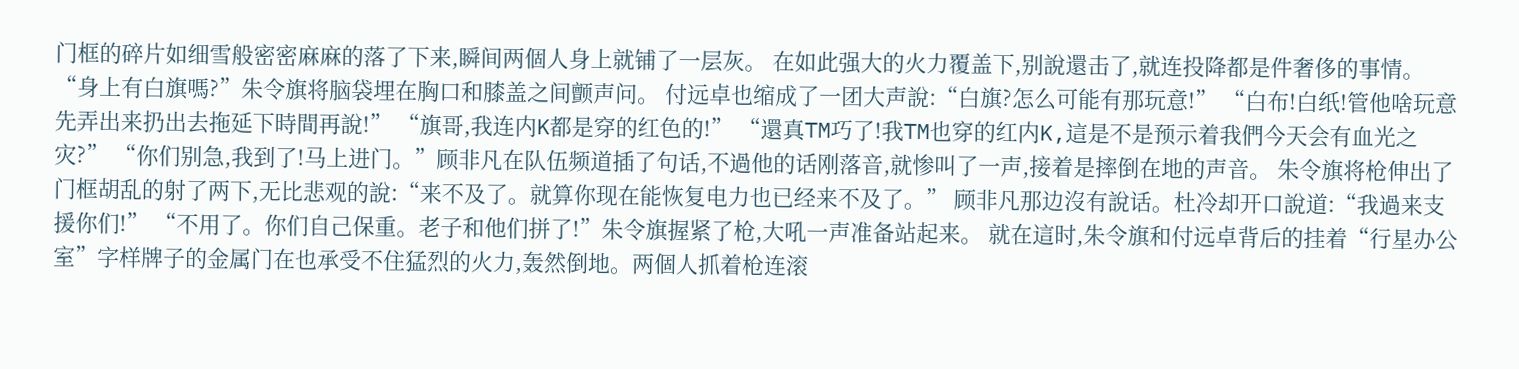门框的碎片如细雪般密密麻麻的落了下来,瞬间两個人身上就铺了一层灰。 在如此强大的火力覆盖下,别說還击了,就连投降都是件奢侈的事情。 “身上有白旗嗎?”朱令旗将脑袋埋在胸口和膝盖之间颤声问。 付远卓也缩成了一团大声說:“白旗?怎么可能有那玩意!” “白布!白纸!管他啥玩意先弄出来扔出去拖延下時間再說!” “旗哥,我连内K都是穿的红色的!” “還真TM巧了!我TM也穿的红内K,這是不是预示着我們今天会有血光之灾?” “你们别急,我到了!马上进门。”顾非凡在队伍频道插了句话,不過他的话刚落音,就惨叫了一声,接着是摔倒在地的声音。 朱令旗将枪伸出了门框胡乱的射了两下,无比悲观的說:“来不及了。就算你现在能恢复电力也已经来不及了。” 顾非凡那边沒有說话。杜冷却开口說道:“我過来支援你们!” “不用了。你们自己保重。老子和他们拼了!”朱令旗握紧了枪,大吼一声准备站起来。 就在這时,朱令旗和付远卓背后的挂着“行星办公室”字样牌子的金属门在也承受不住猛烈的火力,轰然倒地。两個人抓着枪连滚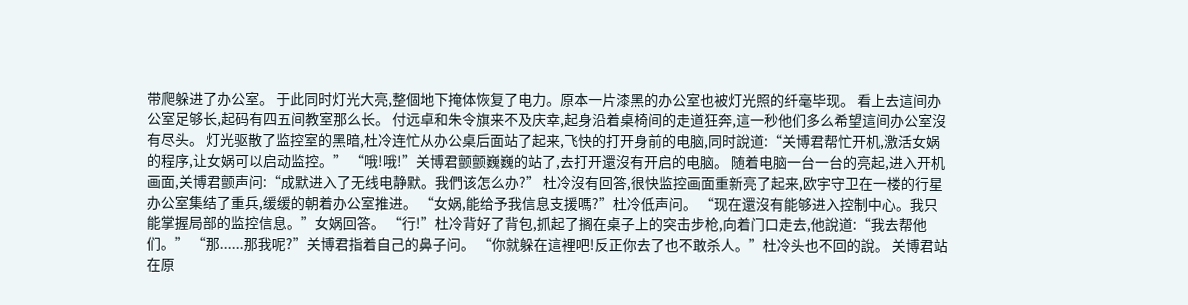带爬躲进了办公室。 于此同时灯光大亮,整個地下掩体恢复了电力。原本一片漆黑的办公室也被灯光照的纤毫毕现。 看上去這间办公室足够长,起码有四五间教室那么长。 付远卓和朱令旗来不及庆幸,起身沿着桌椅间的走道狂奔,這一秒他们多么希望這间办公室沒有尽头。 灯光驱散了监控室的黑暗,杜冷连忙从办公桌后面站了起来,飞快的打开身前的电脑,同时說道:“关博君帮忙开机,激活女娲的程序,让女娲可以启动监控。” “哦!哦!”关博君颤颤巍巍的站了,去打开還沒有开启的电脑。 随着电脑一台一台的亮起,进入开机画面,关博君颤声问:“成默进入了无线电静默。我們该怎么办?” 杜冷沒有回答,很快监控画面重新亮了起来,欧宇守卫在一楼的行星办公室集结了重兵,缓缓的朝着办公室推进。 “女娲,能给予我信息支援嗎?”杜冷低声问。 “现在還沒有能够进入控制中心。我只能掌握局部的监控信息。”女娲回答。 “行!”杜冷背好了背包,抓起了搁在桌子上的突击步枪,向着门口走去,他說道:“我去帮他们。” “那......那我呢?”关博君指着自己的鼻子问。 “你就躲在這裡吧!反正你去了也不敢杀人。”杜冷头也不回的說。 关博君站在原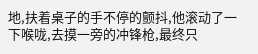地,扶着桌子的手不停的颤抖,他滚动了一下喉咙,去摸一旁的冲锋枪,最终只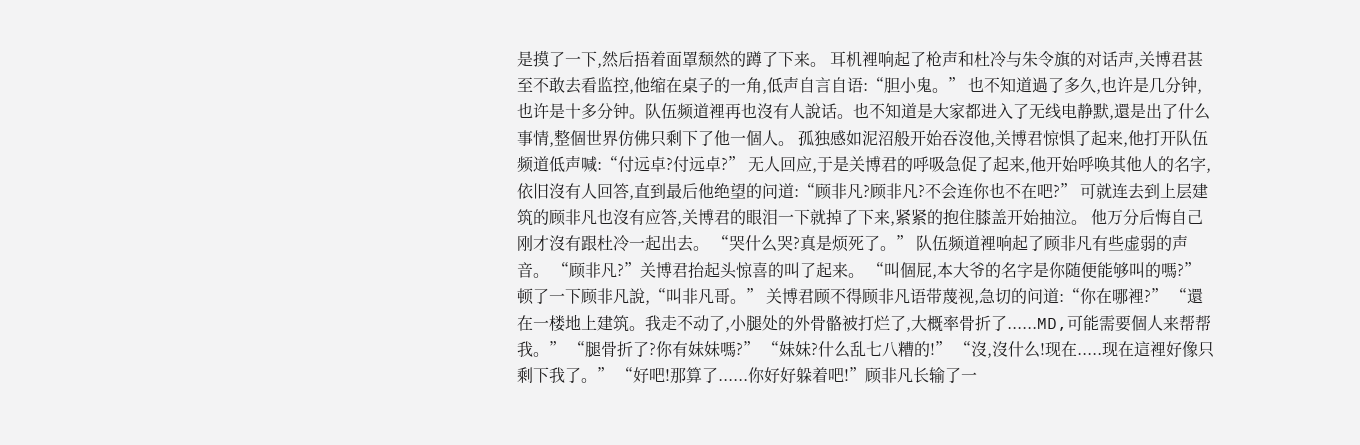是摸了一下,然后捂着面罩颓然的蹲了下来。 耳机裡响起了枪声和杜冷与朱令旗的对话声,关博君甚至不敢去看监控,他缩在桌子的一角,低声自言自语:“胆小鬼。” 也不知道過了多久,也许是几分钟,也许是十多分钟。队伍频道裡再也沒有人說话。也不知道是大家都进入了无线电静默,還是出了什么事情,整個世界仿佛只剩下了他一個人。 孤独感如泥沼般开始吞沒他,关博君惊惧了起来,他打开队伍频道低声喊:“付远卓?付远卓?” 无人回应,于是关博君的呼吸急促了起来,他开始呼唤其他人的名字,依旧沒有人回答,直到最后他绝望的问道:“顾非凡?顾非凡?不会连你也不在吧?” 可就连去到上层建筑的顾非凡也沒有应答,关博君的眼泪一下就掉了下来,紧紧的抱住膝盖开始抽泣。 他万分后悔自己刚才沒有跟杜冷一起出去。 “哭什么哭?真是烦死了。” 队伍频道裡响起了顾非凡有些虚弱的声音。 “顾非凡?”关博君抬起头惊喜的叫了起来。 “叫個屁,本大爷的名字是你随便能够叫的嗎?”顿了一下顾非凡說,“叫非凡哥。” 关博君顾不得顾非凡语带蔑视,急切的问道:“你在哪裡?” “還在一楼地上建筑。我走不动了,小腿处的外骨骼被打烂了,大概率骨折了......MD,可能需要個人来帮帮我。” “腿骨折了?你有妹妹嗎?” “妹妹?什么乱七八糟的!” “沒,沒什么!现在.....现在這裡好像只剩下我了。” “好吧!那算了......你好好躲着吧!”顾非凡长输了一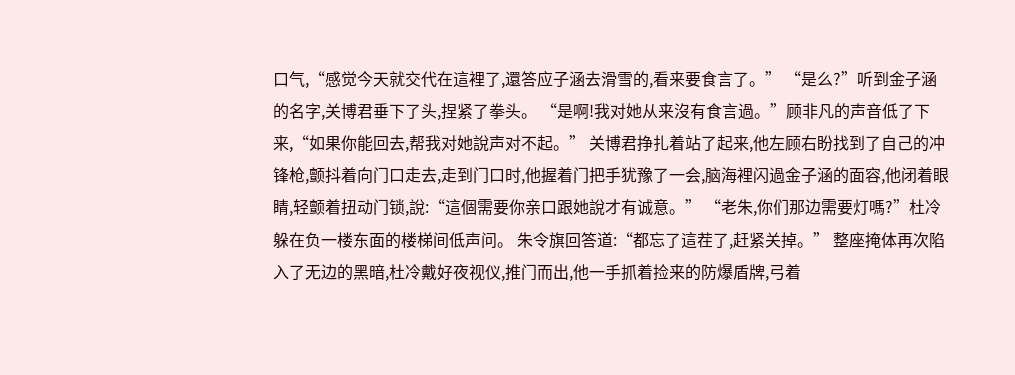口气,“感觉今天就交代在這裡了,還答应子涵去滑雪的,看来要食言了。” “是么?”听到金子涵的名字,关博君垂下了头,捏紧了拳头。 “是啊!我对她从来沒有食言過。”顾非凡的声音低了下来,“如果你能回去,帮我对她說声对不起。” 关博君挣扎着站了起来,他左顾右盼找到了自己的冲锋枪,颤抖着向门口走去,走到门口时,他握着门把手犹豫了一会,脑海裡闪過金子涵的面容,他闭着眼睛,轻颤着扭动门锁,說:“這個需要你亲口跟她說才有诚意。” “老朱,你们那边需要灯嗎?”杜冷躲在负一楼东面的楼梯间低声问。 朱令旗回答道:“都忘了這茬了,赶紧关掉。” 整座掩体再次陷入了无边的黑暗,杜冷戴好夜视仪,推门而出,他一手抓着捡来的防爆盾牌,弓着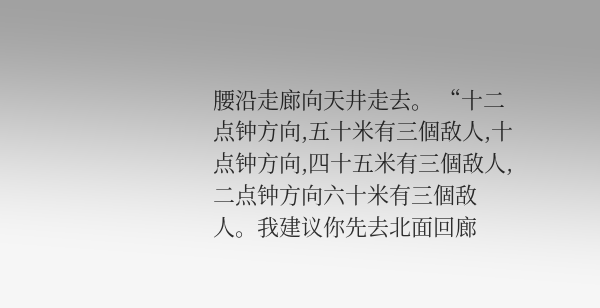腰沿走廊向天井走去。 “十二点钟方向,五十米有三個敌人,十点钟方向,四十五米有三個敌人,二点钟方向六十米有三個敌人。我建议你先去北面回廊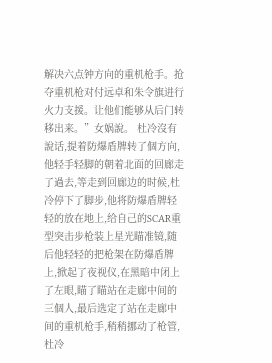解决六点钟方向的重机枪手。抢夺重机枪对付远卓和朱令旗进行火力支援。让他们能够从后门转移出来。”女娲說。 杜冷沒有說话,提着防爆盾牌转了個方向,他轻手轻脚的朝着北面的回廊走了過去,等走到回廊边的时候,杜冷停下了脚步,他将防爆盾牌轻轻的放在地上,给自己的SCAR重型突击步枪装上星光瞄准镜,随后他轻轻的把枪架在防爆盾牌上,掀起了夜视仪,在黑暗中闭上了左眼,瞄了瞄站在走廊中间的三個人,最后选定了站在走廊中间的重机枪手,稍稍挪动了枪管,杜冷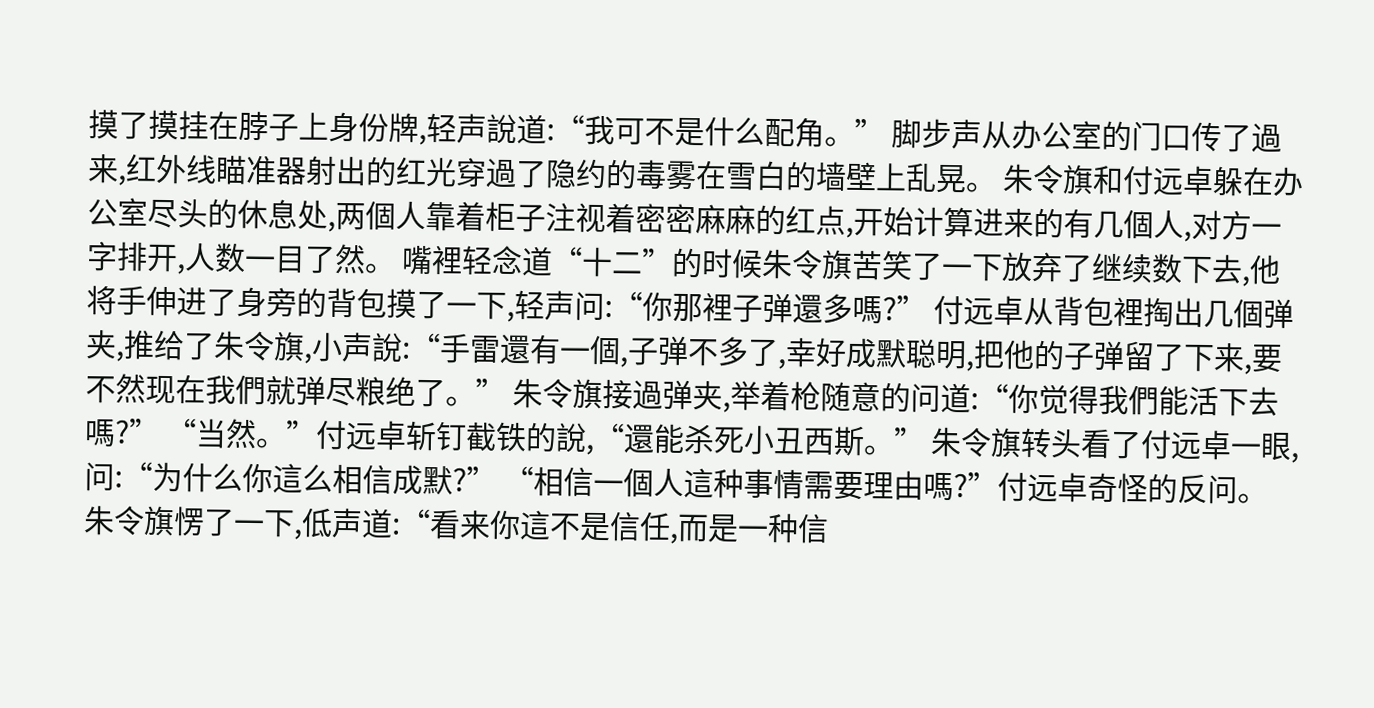摸了摸挂在脖子上身份牌,轻声說道:“我可不是什么配角。” 脚步声从办公室的门口传了過来,红外线瞄准器射出的红光穿過了隐约的毒雾在雪白的墙壁上乱晃。 朱令旗和付远卓躲在办公室尽头的休息处,两個人靠着柜子注视着密密麻麻的红点,开始计算进来的有几個人,对方一字排开,人数一目了然。 嘴裡轻念道“十二”的时候朱令旗苦笑了一下放弃了继续数下去,他将手伸进了身旁的背包摸了一下,轻声问:“你那裡子弹還多嗎?” 付远卓从背包裡掏出几個弹夹,推给了朱令旗,小声說:“手雷還有一個,子弹不多了,幸好成默聪明,把他的子弹留了下来,要不然现在我們就弹尽粮绝了。” 朱令旗接過弹夹,举着枪随意的问道:“你觉得我們能活下去嗎?” “当然。”付远卓斩钉截铁的說,“還能杀死小丑西斯。” 朱令旗转头看了付远卓一眼,问:“为什么你這么相信成默?” “相信一個人這种事情需要理由嗎?”付远卓奇怪的反问。 朱令旗愣了一下,低声道:“看来你這不是信任,而是一种信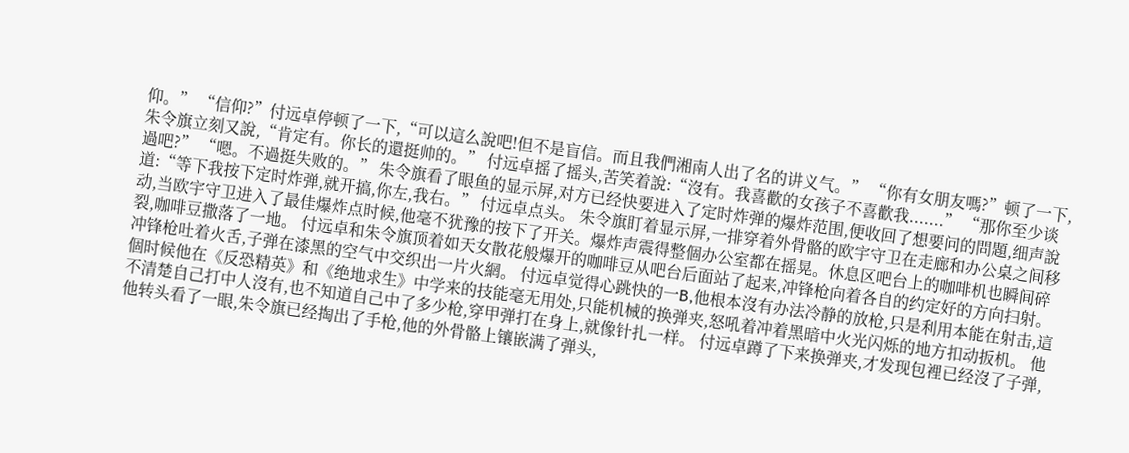仰。” “信仰?”付远卓停顿了一下,“可以這么說吧!但不是盲信。而且我們湘南人出了名的讲义气。” “你有女朋友嗎?”顿了一下,朱令旗立刻又說,“肯定有。你长的還挺帅的。” 付远卓摇了摇头,苦笑着說:“沒有。我喜歡的女孩子不喜歡我.......” “那你至少谈過吧?” “嗯。不過挺失败的。” 朱令旗看了眼鱼的显示屏,对方已经快要进入了定时炸弹的爆炸范围,便收回了想要问的問題,细声說道:“等下我按下定时炸弹,就开搞,你左,我右。” 付远卓点头。 朱令旗盯着显示屏,一排穿着外骨骼的欧宇守卫在走廊和办公桌之间移动,当欧宇守卫进入了最佳爆炸点时候,他毫不犹豫的按下了开关。爆炸声震得整個办公室都在摇晃。休息区吧台上的咖啡机也瞬间碎裂,咖啡豆撒落了一地。 付远卓和朱令旗顶着如天女散花般爆开的咖啡豆从吧台后面站了起来,冲锋枪向着各自的约定好的方向扫射。 冲锋枪吐着火舌,子弹在漆黑的空气中交织出一片火網。 付远卓觉得心跳快的一B,他根本沒有办法冷静的放枪,只是利用本能在射击,這個时候他在《反恐精英》和《绝地求生》中学来的技能毫无用处,只能机械的换弹夹,怒吼着冲着黑暗中火光闪烁的地方扣动扳机。 他不清楚自己打中人沒有,也不知道自己中了多少枪,穿甲弹打在身上,就像针扎一样。 付远卓蹲了下来换弹夹,才发现包裡已经沒了子弹,他转头看了一眼,朱令旗已经掏出了手枪,他的外骨骼上镶嵌满了弹头,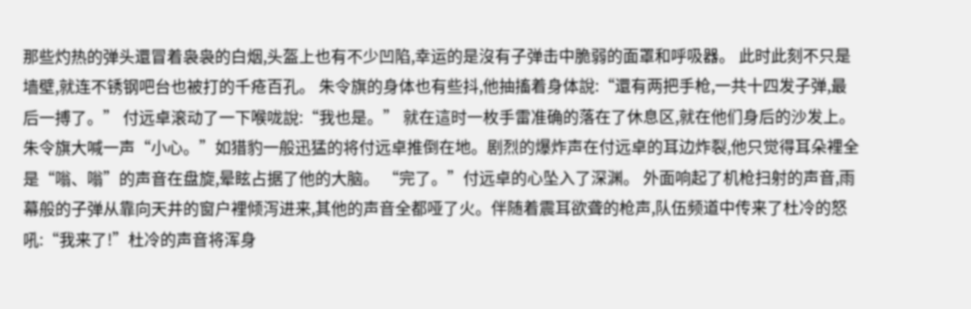那些灼热的弹头還冒着袅袅的白烟,头盔上也有不少凹陷,幸运的是沒有子弹击中脆弱的面罩和呼吸器。 此时此刻不只是墙壁,就连不锈钢吧台也被打的千疮百孔。 朱令旗的身体也有些抖,他抽搐着身体說:“還有两把手枪,一共十四发子弹,最后一搏了。” 付远卓滚动了一下喉咙說:“我也是。” 就在這时一枚手雷准确的落在了休息区,就在他们身后的沙发上。 朱令旗大喊一声“小心。”如猎豹一般迅猛的将付远卓推倒在地。剧烈的爆炸声在付远卓的耳边炸裂,他只觉得耳朵裡全是“嗡、嗡”的声音在盘旋,晕眩占据了他的大脑。 “完了。”付远卓的心坠入了深渊。 外面响起了机枪扫射的声音,雨幕般的子弹从靠向天井的窗户裡倾泻进来,其他的声音全都哑了火。伴随着震耳欲聋的枪声,队伍频道中传来了杜冷的怒吼:“我来了!”杜冷的声音将浑身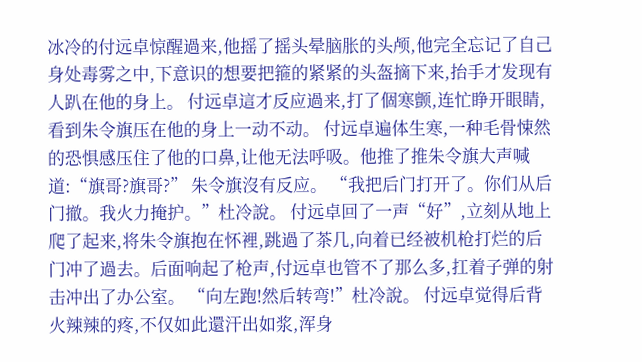冰冷的付远卓惊醒過来,他摇了摇头晕脑胀的头颅,他完全忘记了自己身处毒雾之中,下意识的想要把箍的紧紧的头盔摘下来,抬手才发现有人趴在他的身上。 付远卓這才反应過来,打了個寒颤,连忙睁开眼睛,看到朱令旗压在他的身上一动不动。 付远卓遍体生寒,一种毛骨悚然的恐惧感压住了他的口鼻,让他无法呼吸。他推了推朱令旗大声喊道:“旗哥?旗哥?” 朱令旗沒有反应。 “我把后门打开了。你们从后门撤。我火力掩护。”杜冷說。 付远卓回了一声“好”,立刻从地上爬了起来,将朱令旗抱在怀裡,跳過了茶几,向着已经被机枪打烂的后门冲了過去。后面响起了枪声,付远卓也管不了那么多,扛着子弹的射击冲出了办公室。 “向左跑!然后转弯!”杜冷說。 付远卓觉得后背火辣辣的疼,不仅如此還汗出如浆,浑身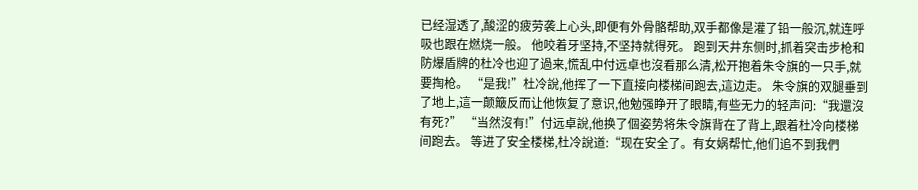已经湿透了,酸涩的疲劳袭上心头,即便有外骨骼帮助,双手都像是灌了铅一般沉,就连呼吸也跟在燃烧一般。 他咬着牙坚持,不坚持就得死。 跑到天井东侧时,抓着突击步枪和防爆盾牌的杜冷也迎了過来,慌乱中付远卓也沒看那么清,松开抱着朱令旗的一只手,就要掏枪。 “是我!”杜冷說,他挥了一下直接向楼梯间跑去,這边走。 朱令旗的双腿垂到了地上,這一颠簸反而让他恢复了意识,他勉强睁开了眼睛,有些无力的轻声问:“我還沒有死?” “当然沒有!”付远卓說,他换了個姿势将朱令旗背在了背上,跟着杜冷向楼梯间跑去。 等进了安全楼梯,杜冷說道:“现在安全了。有女娲帮忙,他们追不到我們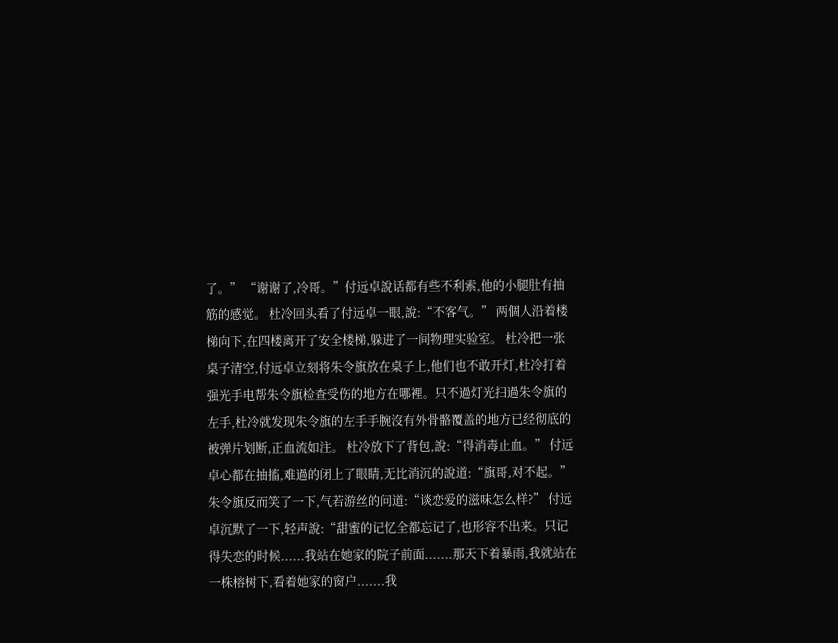了。” “谢谢了,冷哥。”付远卓說话都有些不利索,他的小腿肚有抽筋的感觉。 杜冷回头看了付远卓一眼,說:“不客气。” 两個人沿着楼梯向下,在四楼离开了安全楼梯,躲进了一间物理实验室。 杜冷把一张桌子清空,付远卓立刻将朱令旗放在桌子上,他们也不敢开灯,杜冷打着强光手电帮朱令旗检查受伤的地方在哪裡。只不過灯光扫過朱令旗的左手,杜冷就发现朱令旗的左手手腕沒有外骨骼覆盖的地方已经彻底的被弹片划断,正血流如注。 杜冷放下了背包,說:“得消毒止血。” 付远卓心都在抽搐,难過的闭上了眼睛,无比消沉的說道:“旗哥,对不起。” 朱令旗反而笑了一下,气若游丝的问道:“谈恋爱的滋味怎么样?” 付远卓沉默了一下,轻声說:“甜蜜的记忆全都忘记了,也形容不出来。只记得失恋的时候......我站在她家的院子前面.......那天下着暴雨,我就站在一株榕树下,看着她家的窗户.......我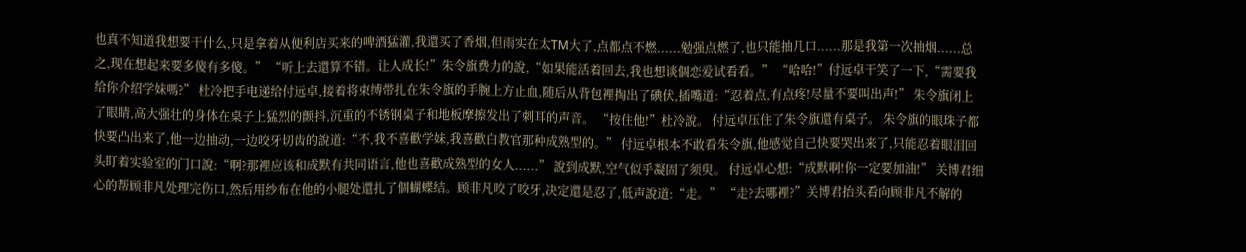也真不知道我想要干什么,只是拿着从便利店买来的啤酒猛灌,我還买了香烟,但雨实在太TM大了,点都点不燃......勉强点燃了,也只能抽几口......那是我第一次抽烟......总之,现在想起来要多傻有多傻。” “听上去還算不错。让人成长!”朱令旗费力的說,“如果能活着回去,我也想谈個恋爱试看看。” “哈哈!”付远卓干笑了一下,“需要我给你介绍学妹嗎?” 杜冷把手电递给付远卓,接着将束缚带扎在朱令旗的手腕上方止血,随后从背包裡掏出了碘伏,插嘴道:“忍着点,有点疼!尽量不要叫出声!” 朱令旗闭上了眼睛,高大强壮的身体在桌子上猛烈的颤抖,沉重的不锈钢桌子和地板摩擦发出了刺耳的声音。 “按住他!”杜冷說。 付远卓压住了朱令旗還有桌子。 朱令旗的眼珠子都快要凸出来了,他一边抽动,一边咬牙切齿的說道:“不,我不喜歡学妹,我喜歡白教官那种成熟型的。” 付远卓根本不敢看朱令旗,他感觉自己快要哭出来了,只能忍着眼泪回头盯着实验室的门口說:“啊?那裡应该和成默有共同语言,他也喜歡成熟型的女人......” 說到成默,空气似乎凝固了须臾。 付远卓心想:“成默啊!你一定要加油!” 关博君细心的帮顾非凡处理完伤口,然后用纱布在他的小腿处還扎了個蝴蝶结。顾非凡咬了咬牙,决定還是忍了,低声說道:“走。” “走?去哪裡?”关博君抬头看向顾非凡不解的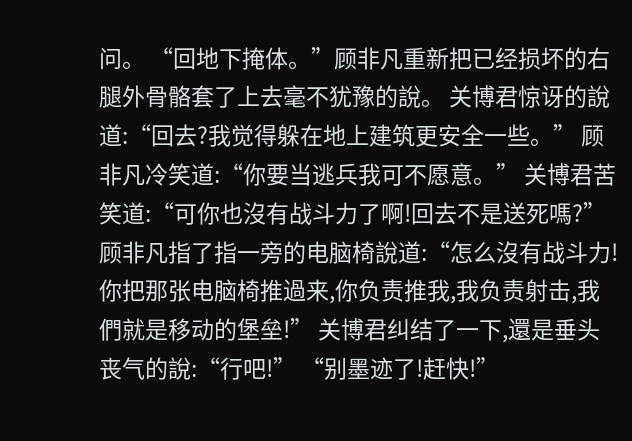问。 “回地下掩体。”顾非凡重新把已经损坏的右腿外骨骼套了上去毫不犹豫的說。 关博君惊讶的說道:“回去?我觉得躲在地上建筑更安全一些。” 顾非凡冷笑道:“你要当逃兵我可不愿意。” 关博君苦笑道:“可你也沒有战斗力了啊!回去不是送死嗎?” 顾非凡指了指一旁的电脑椅說道:“怎么沒有战斗力!你把那张电脑椅推過来,你负责推我,我负责射击,我們就是移动的堡垒!” 关博君纠结了一下,還是垂头丧气的說:“行吧!” “别墨迹了!赶快!”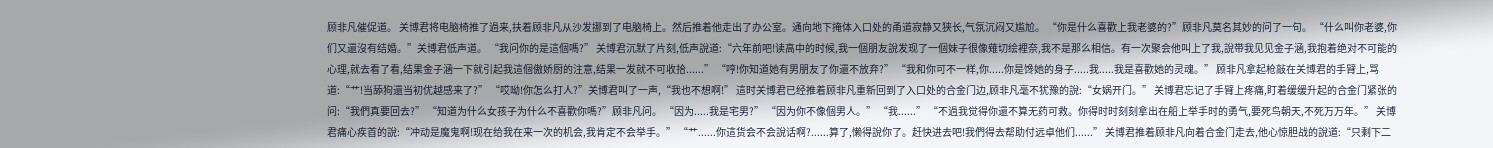顾非凡催促道。 关博君将电脑椅推了過来,扶着顾非凡从沙发挪到了电脑椅上。然后推着他走出了办公室。通向地下掩体入口处的甬道寂静又狭长,气氛沉闷又尴尬。 “你是什么喜歡上我老婆的?”顾非凡莫名其妙的问了一句。 “什么叫你老婆,你们又還沒有结婚。”关博君低声道。 “我问你的是這個嗎?” 关博君沉默了片刻,低声說道:“六年前吧!读高中的时候,我一個朋友說发现了一個妹子很像薙切绘裡奈,我不是那么相信。有一次聚会他叫上了我,說带我见见金子涵,我抱着绝对不可能的心理,就去看了看,结果金子涵一下就引起我這個傲娇厨的注意,结果一发就不可收拾......” “哼!你知道她有男朋友了你還不放弃?” “我和你可不一样,你.....你是馋她的身子.....我.....我是喜歡她的灵魂。” 顾非凡拿起枪敲在关博君的手臂上,骂道:“艹!当舔狗還当初优越感来了?” “哎呦!你怎么打人?”关博君叫了一声,“我也不想啊!” 這时关博君已经推着顾非凡重新回到了入口处的合金门边,顾非凡毫不犹豫的說:“女娲开门。” 关博君忘记了手臂上疼痛,盯着缓缓升起的合金门紧张的问:“我們真要回去?” “知道为什么女孩子为什么不喜歡你嗎?”顾非凡问。 “因为.....我是宅男?” “因为你不像個男人。” “我......” “不過我觉得你還不算无药可救。你得时时刻刻拿出在船上举手时的勇气,要死鸟朝天,不死万万年。” 关博君痛心疾首的說:“冲动是魔鬼啊!现在给我在来一次的机会,我肯定不会举手。” “艹......你這货会不会說话啊?......算了,懒得說你了。赶快进去吧!我們得去帮助付远卓他们......” 关博君推着顾非凡向着合金门走去,他心惊胆战的說道:“只剩下二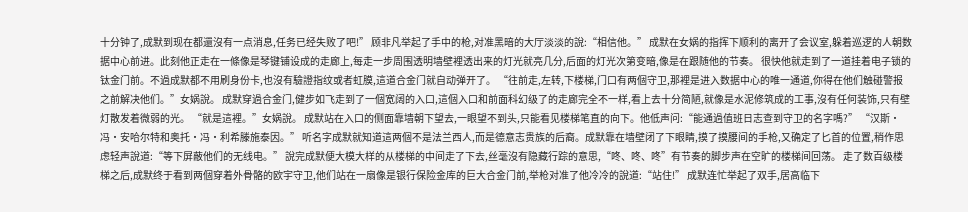十分钟了,成默到现在都還沒有一点消息,任务已经失败了吧!” 顾非凡举起了手中的枪,对准黑暗的大厅淡淡的說:“相信他。” 成默在女娲的指挥下顺利的离开了会议室,躲着巡逻的人朝数据中心前进。此刻他正走在一條像是琴键铺设成的走廊上,每走一步周围透明墙壁裡透出来的灯光就亮几分,后面的灯光次第变暗,像是在跟随他的节奏。 很快他就走到了一道挂着电子锁的钛金门前。不過成默都不用刷身份卡,也沒有驗證指纹或者虹膜,這道合金门就自动弹开了。 “往前走,左转,下楼梯,门口有两個守卫,那裡是进入数据中心的唯一通道,你得在他们触碰警报之前解决他们。”女娲說。 成默穿過合金门,健步如飞走到了一個宽阔的入口,這個入口和前面科幻级了的走廊完全不一样,看上去十分简陋,就像是水泥修筑成的工事,沒有任何装饰,只有壁灯散发着微弱的光。 “就是這裡。”女娲說。 成默站在入口的侧面靠墙朝下望去,一眼望不到头,只能看见楼梯笔直的向下。他低声问:“能通過值班日志查到守卫的名字嗎?” “汉斯·冯·安哈尔特和奥托·冯·利希滕施泰因。” 听名字成默就知道這两個不是法兰西人,而是德意志贵族的后裔。成默靠在墙壁闭了下眼睛,摸了摸腰间的手枪,又确定了匕首的位置,稍作思虑轻声說道:“等下屏蔽他们的无线电。” 說完成默便大模大样的从楼梯的中间走了下去,丝毫沒有隐藏行踪的意思,“咚、咚、咚”有节奏的脚步声在空旷的楼梯间回荡。 走了数百级楼梯之后,成默终于看到两個穿着外骨骼的欧宇守卫,他们站在一扇像是银行保险金库的巨大合金门前,举枪对准了他冷冷的說道:“站住!” 成默连忙举起了双手,居高临下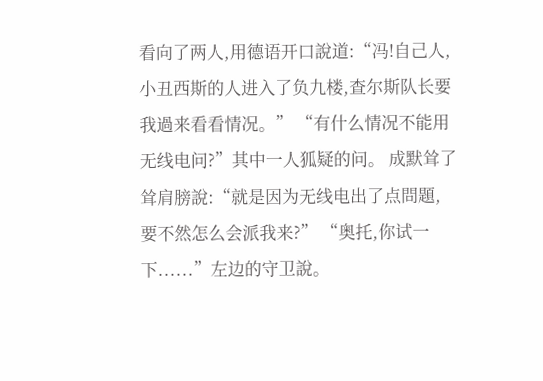看向了两人,用德语开口說道:“冯!自己人,小丑西斯的人进入了负九楼,查尔斯队长要我過来看看情况。” “有什么情况不能用无线电问?”其中一人狐疑的问。 成默耸了耸肩膀說:“就是因为无线电出了点問題,要不然怎么会派我来?” “奥托,你试一下......”左边的守卫說。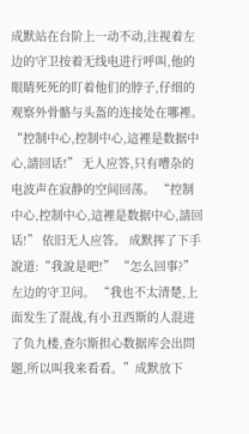成默站在台阶上一动不动,注视着左边的守卫按着无线电进行呼叫,他的眼睛死死的盯着他们的脖子,仔细的观察外骨骼与头盔的连接处在哪裡。 “控制中心,控制中心,這裡是数据中心,請回话!” 无人应答,只有嘈杂的电波声在寂静的空间回荡。 “控制中心,控制中心,這裡是数据中心,請回话!” 依旧无人应答。 成默挥了下手說道:“我說是吧!” “怎么回事?”左边的守卫问。 “我也不太清楚,上面发生了混战,有小丑西斯的人混进了负九楼,查尔斯担心数据库会出問題,所以叫我来看看。”成默放下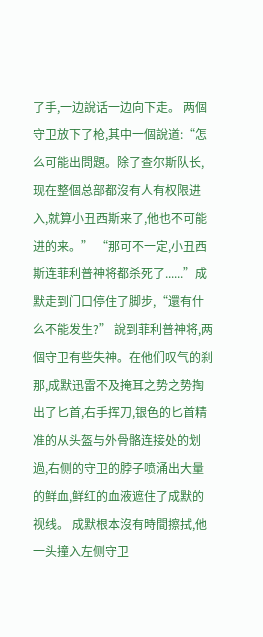了手,一边說话一边向下走。 两個守卫放下了枪,其中一個說道:“怎么可能出問題。除了查尔斯队长,现在整個总部都沒有人有权限进入,就算小丑西斯来了,他也不可能进的来。” “那可不一定,小丑西斯连菲利普神将都杀死了......”成默走到门口停住了脚步,“還有什么不能发生?” 說到菲利普神将,两個守卫有些失神。在他们叹气的刹那,成默迅雷不及掩耳之势之势掏出了匕首,右手挥刀,银色的匕首精准的从头盔与外骨骼连接处的划過,右侧的守卫的脖子喷涌出大量的鲜血,鲜红的血液遮住了成默的视线。 成默根本沒有時間擦拭,他一头撞入左侧守卫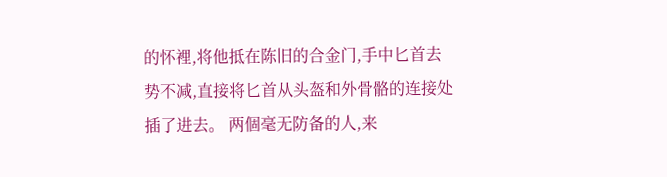的怀裡,将他抵在陈旧的合金门,手中匕首去势不减,直接将匕首从头盔和外骨骼的连接处插了进去。 两個毫无防备的人,来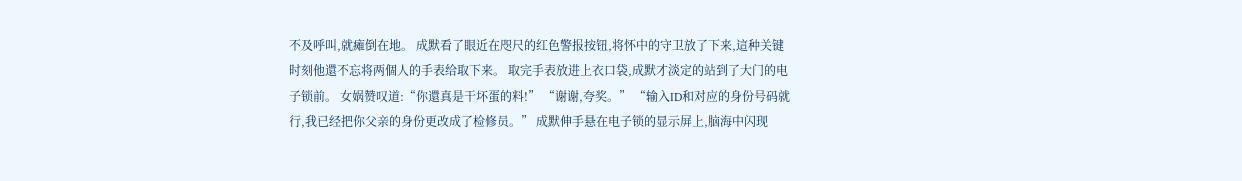不及呼叫,就瘫倒在地。 成默看了眼近在咫尺的红色警报按钮,将怀中的守卫放了下来,這种关键时刻他還不忘将两個人的手表给取下来。 取完手表放进上衣口袋,成默才淡定的站到了大门的电子锁前。 女娲赞叹道:“你還真是干坏蛋的料!” “谢谢,夸奖。” “输入ID和对应的身份号码就行,我已经把你父亲的身份更改成了检修员。” 成默伸手悬在电子锁的显示屏上,脑海中闪现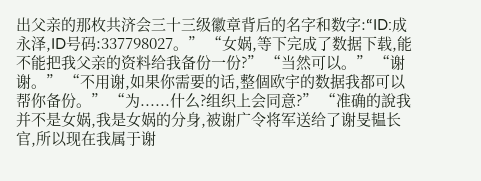出父亲的那枚共济会三十三级徽章背后的名字和数字:“ID:成永泽,ID号码:337798027。” “女娲,等下完成了数据下载,能不能把我父亲的资料给我备份一份?” “当然可以。” “谢谢。” “不用谢,如果你需要的话,整個欧宇的数据我都可以帮你备份。” “为......什么?组织上会同意?” “准确的說我并不是女娲,我是女娲的分身,被谢广令将军送给了谢旻韫长官,所以现在我属于谢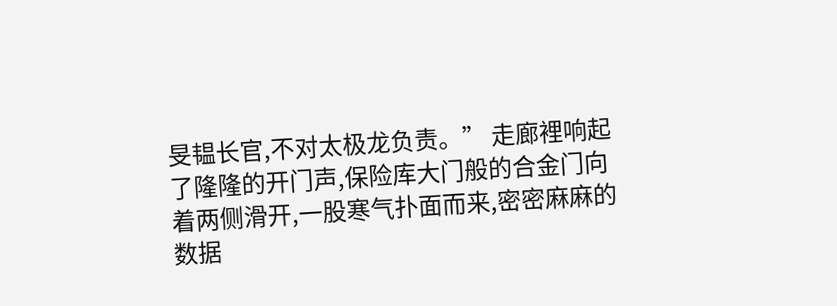旻韫长官,不对太极龙负责。” 走廊裡响起了隆隆的开门声,保险库大门般的合金门向着两侧滑开,一股寒气扑面而来,密密麻麻的数据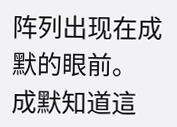阵列出现在成默的眼前。 成默知道這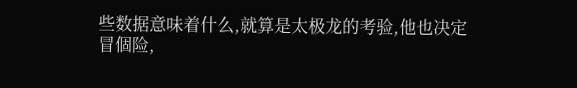些数据意味着什么,就算是太极龙的考验,他也决定冒個险,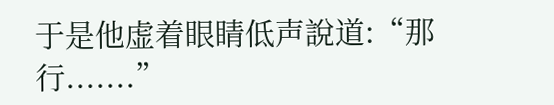于是他虚着眼睛低声說道:“那行.......”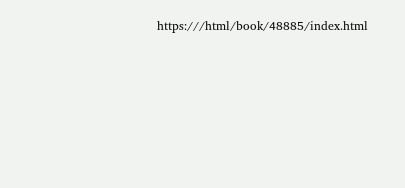https:///html/book/48885/index.html